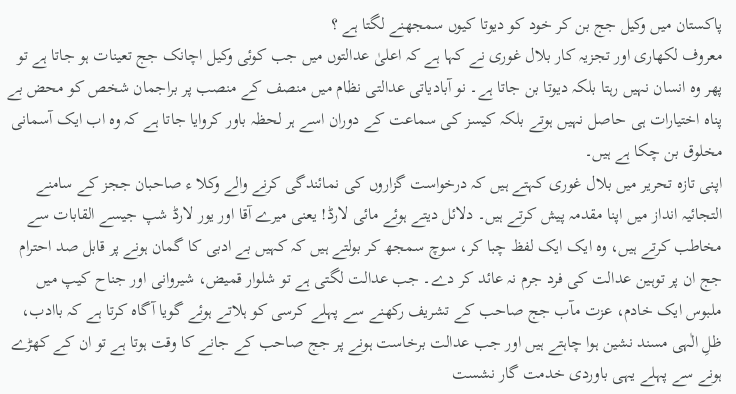پاکستان میں وکیل جج بن کر خود کو دیوتا کیوں سمجھنے لگتا ہے ؟
معروف لکھاری اور تجزیہ کار بلال غوری نے کہا ہے کہ اعلیٰ عدالتوں میں جب کوئی وکیل اچانک جج تعینات ہو جاتا ہے تو پھر وہ انسان نہیں رہتا بلکہ دیوتا بن جاتا ہے۔ نو آبادیاتی عدالتی نظام میں منصف کے منصب پر براجمان شخص کو محض بے پناہ اختیارات ہی حاصل نہیں ہوتے بلکہ کیسز کی سماعت کے دوران اسے ہر لحظہ باور کروایا جاتا ہے کہ وہ اب ایک آسمانی مخلوق بن چکا ہے ہیں۔
اپنی تازہ تحریر میں بلال غوری کہتے ہیں کہ درخواست گزاروں کی نمائندگی کرنے والے وکلا ء صاحبان ججز کے سامنے التجائیہ انداز میں اپنا مقدمہ پیش کرتے ہیں۔ دلائل دیتے ہوئے مائی لارڈ! یعنی میرے آقا اور یور لارڈ شپ جیسے القابات سے مخاطب کرتے ہیں، وہ ایک ایک لفظ چبا کر، سوچ سمجھ کر بولتے ہیں کہ کہیں بے ادبی کا گمان ہونے پر قابل صد احترام جج ان پر توہین عدالت کی فرد جرم نہ عائد کر دے۔ جب عدالت لگتی ہے تو شلوار قمیض، شیروانی اور جناح کیپ میں ملبوس ایک خادم، عزت مآب جج صاحب کے تشریف رکھنے سے پہلے کرسی کو ہلاتے ہوئے گویا آگاہ کرتا ہے کہ باادب، ظلِ الٰہی مسند نشین ہوا چاہتے ہیں اور جب عدالت برخاست ہونے پر جج صاحب کے جانے کا وقت ہوتا ہے تو ان کے کھڑے ہونے سے پہلے یہی باوردی خدمت گار نشست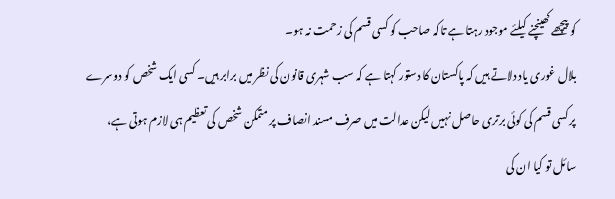کو پیچھے کھینچنے کیلئے موجود رہتا ہے تاکہ صاحب کو کسی قسم کی زحمت نہ ہو۔
بلال غوری یاد دلاتے ہیں کہ پاکستان کا دستور کہتا ہے کہ سب شہری قانون کی نظر میں برابر ہیں۔ کسی ایک شخص کو دوسرے پر کسی قسم کی کوئی برتری حاصل نہیں لیکن عدالت میں صرف مسند انصاف پر متمکن شخص کی تعظیم ہی لازم ہوتی ہے، سائل تو کیا ان کی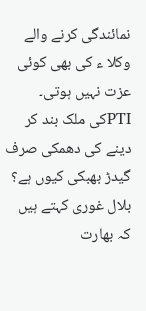نمائندگی کرنے والے وکلا ء کی بھی کوئی عزت نہیں ہوتی۔
PTIکی ملک بند کر دینے کی دھمکی صرف گیدڑ بھبکی کیوں ہے؟
بلال غوری کہتے ہیں کہ بھارت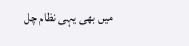میں بھی یہی نظام چل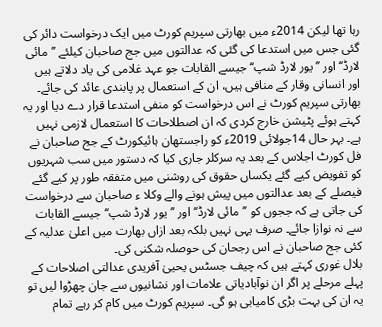رہا تھا لیکن 2014ء میں بھارتی سپریم کورٹ میں ایک درخواست دائر کی گئی جس میں استدعا کی گئی کہ عدالتوں میں جج صاحبان کیلئے ’’مائی لارڈ‘‘ اور ’’یور لارڈ شپ‘‘ جیسے القابات جو عہد غلامی کی یاد دلاتے ہیں اور انسانی وقار کے منافی ہیں، ان کے استعمال پر پابندی عائد کی جائے۔ بھارتی سپریم کورٹ نے اس درخواست کو منفی استدعا قرار دے دیا اور یہ کہتے ہوئے پٹیشن خارج کردی کہ ان اصطلاحات کا استعمال لازمی نہیں ہے۔ بہر حال 14جولائی 2019ء کو راجستھان ہائیکورٹ کے جج صاحبان نے فل کورٹ اجلاس کے بعد یہ سرکلر جاری کیا کہ دستور میں سب شہریوں کو تفویض کیے گئے یکساں حقوق کی روشنی میں متفقہ طور پر کیے گئے فیصلے کے بعد عدالتوں میں پیش ہونے والے وکلا ء صاحبان سے درخواست کی جاتی ہے کہ ججوں کو ’’مائی لارڈ‘‘ اور ’’یور لارڈ شپ‘‘ جیسے القابات سے نہ نوازا جائے۔ صرف یہی نہیں بلکہ بعد ازاں بھارت میں اعلیٰ عدلیہ کے کئی جج صاحبان نے اس رجحان کی حوصلہ شکنی کی۔
بلال غوری کہتے ہیں کہ چیف جسٹس یحییٰ آفریدی عدالتی اصلاحات کے پہلے مرحلے پر اگر ان نوآبادیاتی علامات اور نشانیوں سے جان چھڑوا لیں تو یہ ان کی بہت بڑی کامیابی ہو گی۔ سپریم کورٹ میں کام کر رہے تمام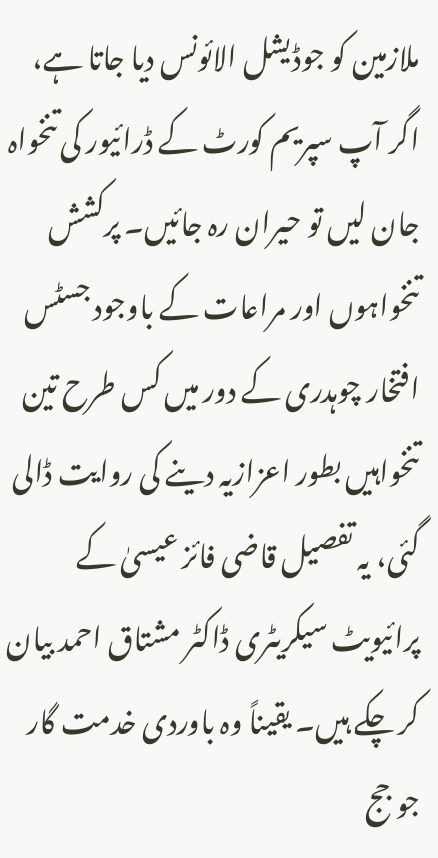ملازمین کو جوڈیشل الائونس دیا جاتا ہے، اگر آپ سپریم کورٹ کے ڈرائیور کی تنخواہ جان لیں تو حیران رہ جائیں۔ پرکشش تنخواہوں اور مراعات کے باوجود جسٹس افتخار چوہدری کے دور میں کس طرح تین تنخواہیں بطور اعزازیہ دینے کی روایت ڈالی گئی، یہ تفصیل قاضی فائز عیسیٰ کے پرائیویٹ سیکریٹری ڈاکٹر مشتاق احمد بیان کر چکے ہیں۔ یقیناً وہ باوردی خدمت گار جو جج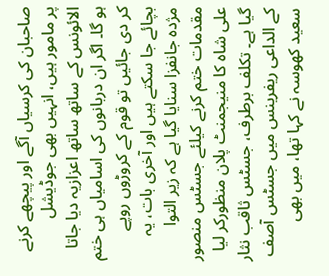صاحبان کی کرسیاں آگے اور پیچھے کرنے پر مامور ہیں، انہیں بھی جوڈیشل الائونس کے ساتھ ساتھ اعزازیہ دیا جاتا ہو گا۔ اگر ان دربانوں کی اسامیاں ہی ختم کر دی جائیں تو قوم کے کروڑوں روپے بچائے جا سکتے ہیں اور آخری بات، یہ مژدہ جانفزا سنایا گیا ہے کہ زیر التوا مقدمات ختم کرنے کیلئے جسٹس منصور علی شاہ کا منیجمنٹ پلان منظورکر لیا گیا ہے۔ تکلف برطرف، جسٹس ثاقب نثار کے الداعی ریفرینس میں جسٹس آصف سعید کھوسہ نے کہا تھا، میں بھی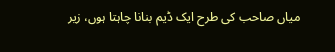میاں صاحب کی طرح ایک ڈیم بنانا چاہتا ہوں، زیر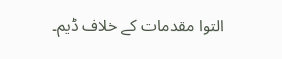التوا مقدمات کے خلاف ڈیم۔